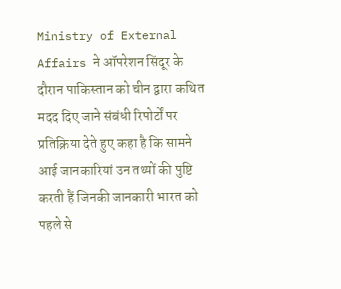Ministry of External Affairs ने ऑपरेशन सिंदूर के दौरान पाकिस्तान को चीन द्वारा कथित मदद दिए जाने संबंधी रिपोर्टों पर प्रतिक्रिया देते हुए कहा है कि सामने आई जानकारियां उन तथ्यों की पुष्टि करती हैं जिनकी जानकारी भारत को पहले से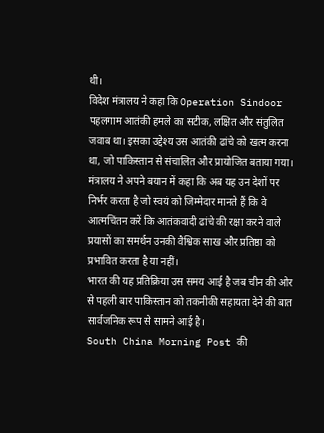थी।
विदेश मंत्रालय ने कहा कि Operation Sindoor पहलगाम आतंकी हमले का सटीक, लक्षित और संतुलित जवाब था। इसका उद्देश्य उस आतंकी ढांचे को खत्म करना था, जो पाकिस्तान से संचालित और प्रायोजित बताया गया।
मंत्रालय ने अपने बयान में कहा कि अब यह उन देशों पर निर्भर करता है जो स्वयं को जिम्मेदार मानते हैं कि वे आत्मचिंतन करें कि आतंकवादी ढांचे की रक्षा करने वाले प्रयासों का समर्थन उनकी वैश्विक साख और प्रतिष्ठा को प्रभावित करता है या नहीं।
भारत की यह प्रतिक्रिया उस समय आई है जब चीन की ओर से पहली बार पाकिस्तान को तकनीकी सहायता देने की बात सार्वजनिक रूप से सामने आई है।
South China Morning Post की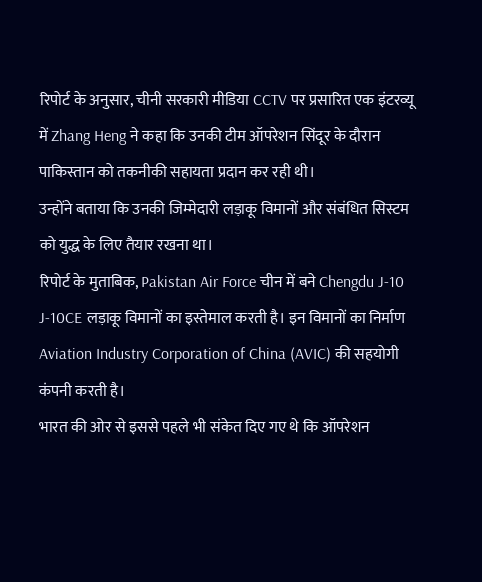रिपोर्ट के अनुसार, चीनी सरकारी मीडिया CCTV पर प्रसारित एक इंटरव्यू में Zhang Heng ने कहा कि उनकी टीम ऑपरेशन सिंदूर के दौरान पाकिस्तान को तकनीकी सहायता प्रदान कर रही थी।
उन्होंने बताया कि उनकी जिम्मेदारी लड़ाकू विमानों और संबंधित सिस्टम को युद्ध के लिए तैयार रखना था।
रिपोर्ट के मुताबिक, Pakistan Air Force चीन में बने Chengdu J-10 J-10CE लड़ाकू विमानों का इस्तेमाल करती है। इन विमानों का निर्माण Aviation Industry Corporation of China (AVIC) की सहयोगी कंपनी करती है।
भारत की ओर से इससे पहले भी संकेत दिए गए थे कि ऑपरेशन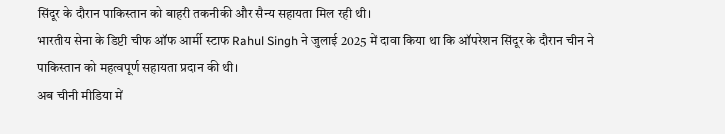सिंदूर के दौरान पाकिस्तान को बाहरी तकनीकी और सैन्य सहायता मिल रही थी।
भारतीय सेना के डिप्टी चीफ ऑफ आर्मी स्टाफ Rahul Singh ने जुलाई 2025 में दावा किया था कि ऑपरेशन सिंदूर के दौरान चीन ने पाकिस्तान को महत्वपूर्ण सहायता प्रदान की थी।
अब चीनी मीडिया में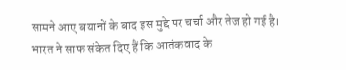सामने आए बयानों के बाद इस मुद्दे पर चर्चा और तेज हो गई है।
भारत ने साफ संकेत दिए हैं कि आतंकवाद के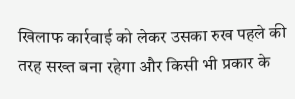खिलाफ कार्रवाई को लेकर उसका रुख पहले की तरह सख्त बना रहेगा और किसी भी प्रकार के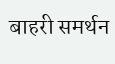बाहरी समर्थन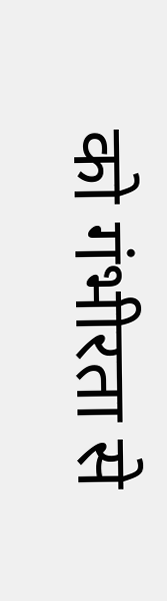को गंभीरता से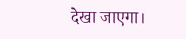देखा जाएगा।